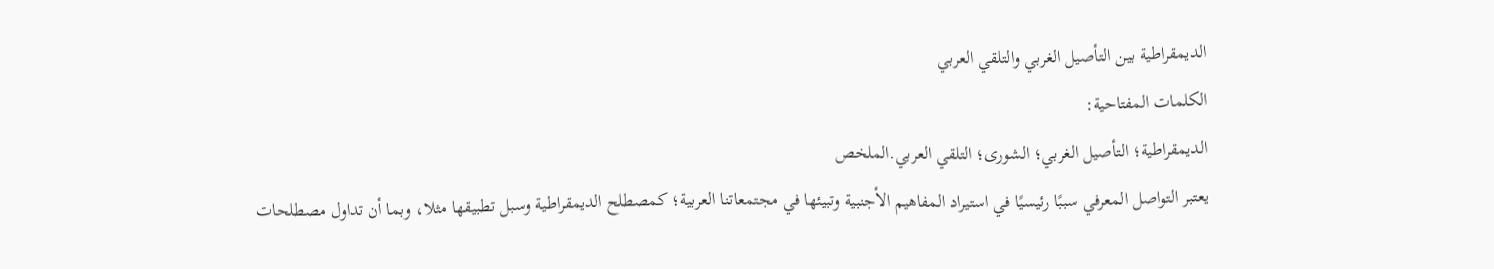الديمقراطية بين التأصيل الغربي والتلقي العربي
الكلمات المفتاحية:
الديمقراطية؛ التأصيل الغربي؛ الشورى؛ التلقي العربي.الملخص
يعتبر التواصل المعرفي سببًا رئيسيًا في استيراد المفاهيم الأجنبية وتبيئها في مجتمعاتنا العربية؛ كمصطلح الديمقراطية وسبل تطبيقها مثلا، وبما أن تداول مصطلحات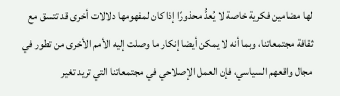لها مضامين فكرية خاصة لا يُعدُّ محذورًا إذا كان لمفهومها دلالات أخرى قد تتسق مع ثقافة مجتمعاتنا، وبما أنه لا يمكن أيضا إنكار ما وصلت إليه الأمم الأخرى من تطور في مجال واقعهم السياسي، فإن العمل الإصلاحي في مجتمعاتنا التي تريد تغير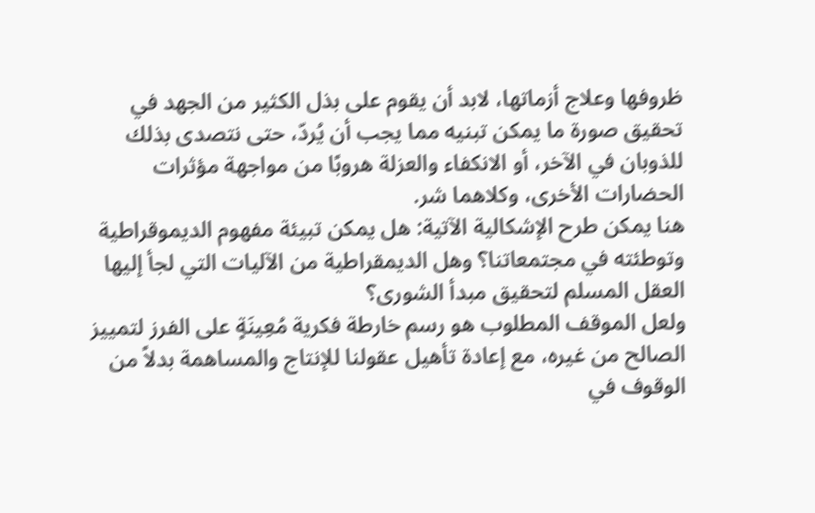ظروفها وعلاج أزماتها، لابد أن يقوم على بذل الكثير من الجهد في تحقيق صورة ما يمكن تبنيه مما يجب أن يُردّ، حتى نتصدى بذلك للذوبان في الآخر، أو الانكفاء والعزلة هروبًا من مواجهة مؤثرات الحضارات الأخرى، وكلاهما شر.
هنا يمكن طرح الإشكالية الآتية: هل يمكن تبيئة مفهوم الديموقراطية وتوطئته في مجتمعاتنا؟ وهل الديمقراطية من الآليات التي لجأ إليها العقل المسلم لتحقيق مبدأ الشورى؟
ولعل الموقف المطلوب هو رسم خارطة فكرية مُعِينَةٍ على الفرز لتمييز الصالح من غيره، مع إعادة تأهيل عقولنا للإنتاج والمساهمة بدلاً من الوقوف في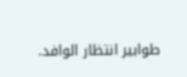طوابير انتظار الوافد.